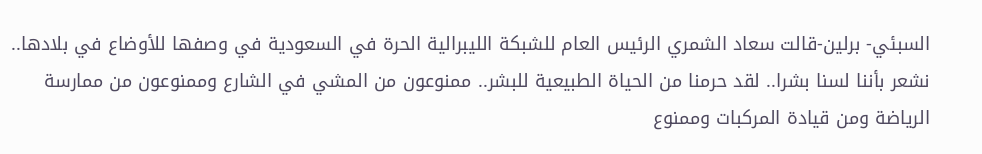السبئي- برلين-قالت سعاد الشمري الرئيس العام للشبكة الليبرالية الحرة في السعودية في وصفها للأوضاع في بلادها.. نشعر بأننا لسنا بشرا.. لقد حرمنا من الحياة الطبيعية للبشر.. ممنوعون من المشي في الشارع وممنوعون من ممارسة الرياضة ومن قيادة المركبات وممنوع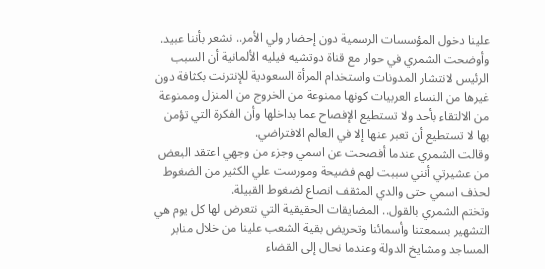علينا دخول المؤسسات الرسمية دون إحضار ولي الأمر.. نشعر بأننا عبيد.
وأوضحت الشمري في حوار مع قناة دوتشيه فيليه الألمانية أن السبب الرئيس لانتشار المدونات واستخدام المرأة السعودية للإنترنت بكثافة دون غيرها من النساء العربيات كونها ممنوعة من الخروج من المنزل وممنوعة من الالتقاء بأحد ولا تستطيع الإفصاح عما بداخلها وأن الفكرة التي تؤمن بها لا تستطيع أن تعبر عنها إلا في العالم الافتراضي.
وقالت الشمري عندما أفصحت عن اسمي وجزء من وجهي اعتقد البعض من عشيرتي أنني سببت لهم فضيحة ومورست علي الكثير من الضغوط لحذف اسمي حتى والدي المثقف انصاع لضغوط القبيلة.
وتختم الشمري بالقول.. المضايقات الحقيقية التي نتعرض لها كل يوم هي التشهير بسمعتنا وأسمائنا وتحريض بقية الشعب علينا من خلال منابر المساجد ومشايخ الدولة وعندما نحال إلى القضاء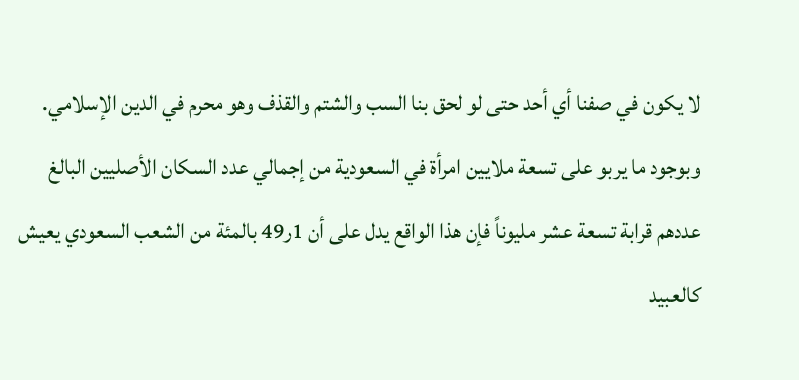لا يكون في صفنا أي أحد حتى لو لحق بنا السب والشتم والقذف وهو محرم في الدين الإسلامي.
وبوجود ما يربو على تسعة ملايين امرأة في السعودية من إجمالي عدد السكان الأصليين البالغ عددهم قرابة تسعة عشر مليوناً فإن هذا الواقع يدل على أن 1ر49 بالمئة من الشعب السعودي يعيش كالعبيد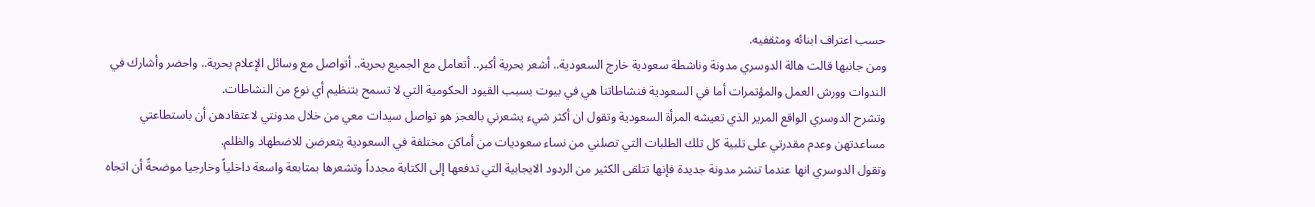حسب اعتراف ابنائه ومثقفيه.
ومن جانبها قالت هالة الدوسري مدونة وناشطة سعودية خارج السعودية.. أشعر بحرية أكبر.. أتعامل مع الجميع بحرية.. أتواصل مع وسائل الإعلام بحرية.. واحضر وأشارك في الندوات وورش العمل والمؤتمرات أما في السعودية فنشاطاتنا هي في بيوت بسبب القيود الحكومية التي لا تسمح بتنظيم أي نوع من النشاطات.
وتشرح الدوسري الواقع المرير الذي تعيشه المرأة السعودية وتقول ان أكثر شيء يشعرني بالعجز هو تواصل سيدات معي من خلال مدونتي لاعتقادهن أن باستطاعتي مساعدتهن وعدم مقدرتي على تلبية كل تلك الطلبات التي تصلني من نساء سعوديات من أماكن مختلفة في السعودية يتعرضن للاضطهاد والظلم.
وتقول الدوسري انها عندما تنشر مدونة جديدة فإنها تتلقى الكثير من الردود الايجابية التي تدفعها إلى الكتابة مجدداً وتشعرها بمتابعة واسعة داخلياً وخارجيا موضحةً أن اتجاه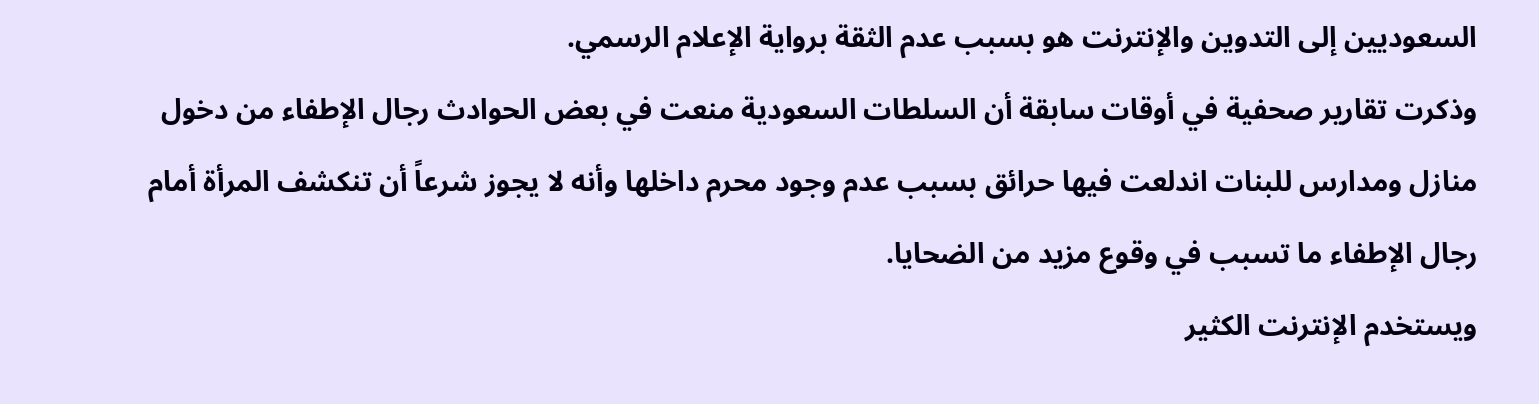السعوديين إلى التدوين والإنترنت هو بسبب عدم الثقة برواية الإعلام الرسمي.
وذكرت تقارير صحفية في أوقات سابقة أن السلطات السعودية منعت في بعض الحوادث رجال الإطفاء من دخول منازل ومدارس للبنات اندلعت فيها حرائق بسبب عدم وجود محرم داخلها وأنه لا يجوز شرعاً أن تنكشف المرأة أمام رجال الإطفاء ما تسبب في وقوع مزيد من الضحايا.
ويستخدم الإنترنت الكثير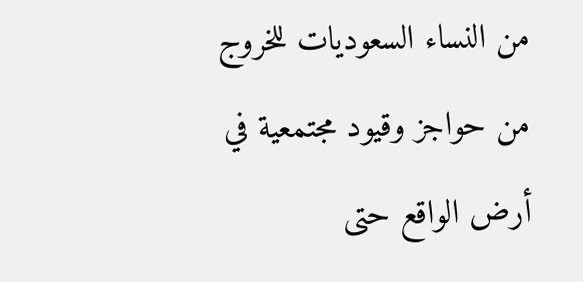من النساء السعوديات للخروج من حواجز وقيود مجتمعية في أرض الواقع حتى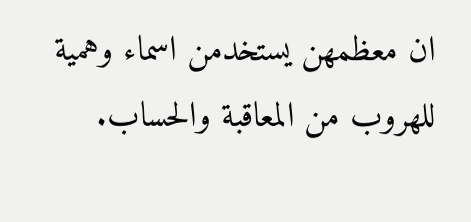ان معظمهن يستخدمن اسماء وهمية للهروب من المعاقبة والحساب.